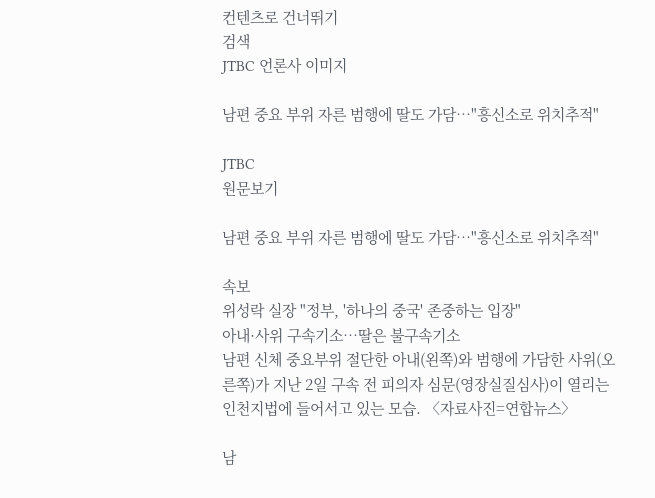컨텐츠로 건너뛰기
검색
JTBC 언론사 이미지

남편 중요 부위 자른 범행에 딸도 가담…"흥신소로 위치추적"

JTBC
원문보기

남편 중요 부위 자른 범행에 딸도 가담…"흥신소로 위치추적"

속보
위성락 실장 "정부, '하나의 중국' 존중하는 입장"
아내·사위 구속기소…딸은 불구속기소
남편 신체 중요부위 절단한 아내(왼쪽)와 범행에 가담한 사위(오른쪽)가 지난 2일 구속 전 피의자 심문(영장실질심사)이 열리는 인천지법에 들어서고 있는 모습. 〈자료사진=연합뉴스〉

남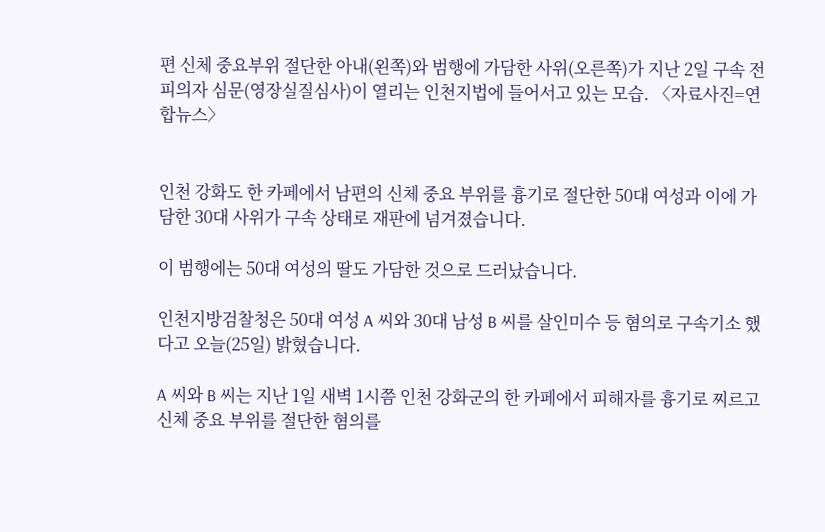편 신체 중요부위 절단한 아내(왼쪽)와 범행에 가담한 사위(오른쪽)가 지난 2일 구속 전 피의자 심문(영장실질심사)이 열리는 인천지법에 들어서고 있는 모습. 〈자료사진=연합뉴스〉


인천 강화도 한 카페에서 남편의 신체 중요 부위를 흉기로 절단한 50대 여성과 이에 가담한 30대 사위가 구속 상태로 재판에 넘겨졌습니다.

이 범행에는 50대 여성의 딸도 가담한 것으로 드러났습니다.

인천지방검찰청은 50대 여성 A 씨와 30대 남성 B 씨를 살인미수 등 혐의로 구속기소 했다고 오늘(25일) 밝혔습니다.

A 씨와 B 씨는 지난 1일 새벽 1시쯤 인천 강화군의 한 카페에서 피해자를 흉기로 찌르고 신체 중요 부위를 절단한 혐의를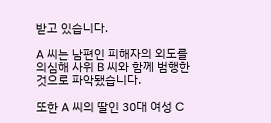받고 있습니다.

A 씨는 남편인 피해자의 외도를 의심해 사위 B 씨와 함께 범행한 것으로 파악됐습니다.

또한 A 씨의 딸인 30대 여성 C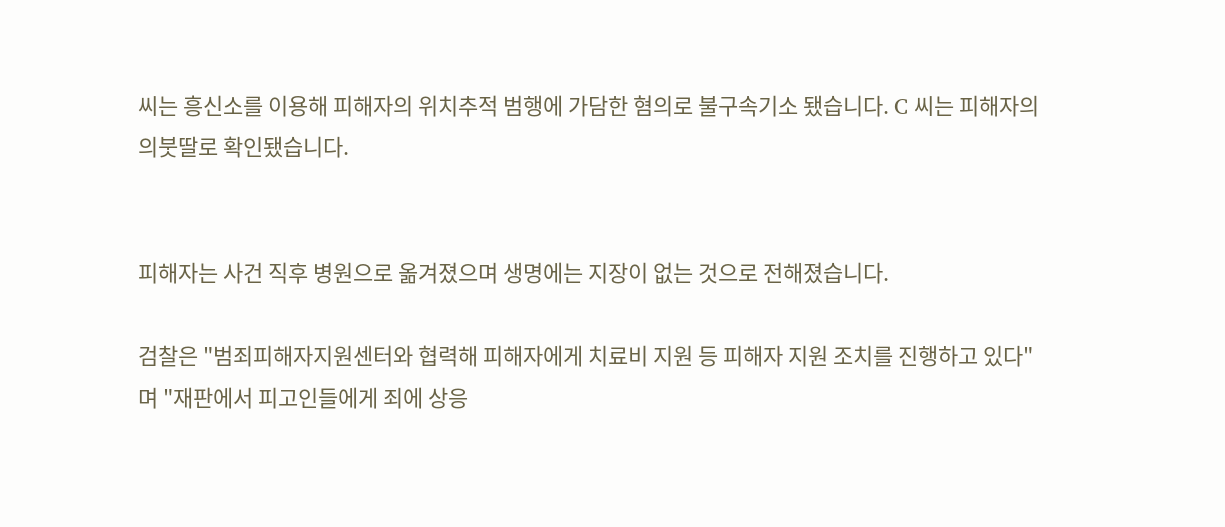씨는 흥신소를 이용해 피해자의 위치추적 범행에 가담한 혐의로 불구속기소 됐습니다. C 씨는 피해자의 의붓딸로 확인됐습니다.


피해자는 사건 직후 병원으로 옮겨졌으며 생명에는 지장이 없는 것으로 전해졌습니다.

검찰은 "범죄피해자지원센터와 협력해 피해자에게 치료비 지원 등 피해자 지원 조치를 진행하고 있다"며 "재판에서 피고인들에게 죄에 상응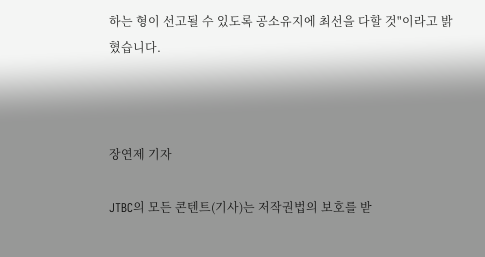하는 형이 선고될 수 있도록 공소유지에 최선을 다할 것"이라고 밝혔습니다.



장연제 기자

JTBC의 모든 콘텐트(기사)는 저작권법의 보호를 받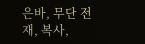은바, 무단 전재, 복사,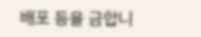배포 등을 금합니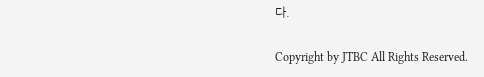다.

Copyright by JTBC All Rights Reserved.